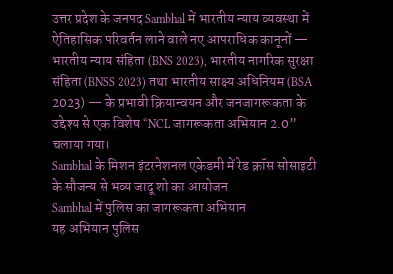उत्तर प्रदेश के जनपद Sambhal में भारतीय न्याय व्यवस्था में ऐतिहासिक परिवर्तन लाने वाले नए आपराधिक कानूनों — भारतीय न्याय संहिता (BNS 2023), भारतीय नागरिक सुरक्षा संहिता (BNSS 2023) तथा भारतीय साक्ष्य अधिनियम (BSA 2023) — के प्रभावी क्रियान्वयन और जनजागरूकता के उद्देश्य से एक विशेष “NCL जागरूकता अभियान 2.0” चलाया गया।
Sambhal के मिशन इंटरनेशनल एकेडमी में रेड क्रॉस सोसाइटी के सौजन्य से भव्य जादू शो का आयोजन
Sambhal में पुलिस का जागरूकता अभियान
यह अभियान पुलिस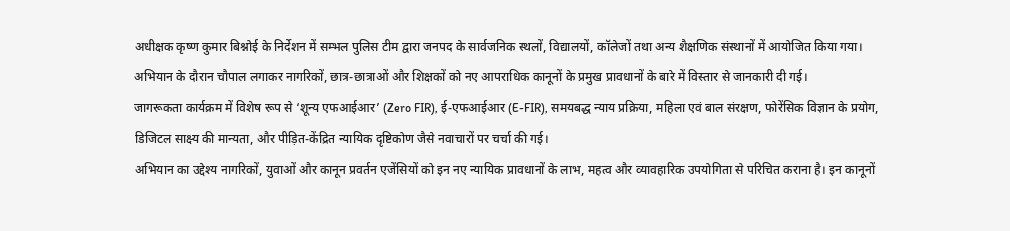अधीक्षक कृष्ण कुमार बिश्नोई के निर्देशन में सम्भल पुलिस टीम द्वारा जनपद के सार्वजनिक स्थलों, विद्यालयों, कॉलेजों तथा अन्य शैक्षणिक संस्थानों में आयोजित किया गया। अभियान के दौरान चौपाल लगाकर नागरिकों, छात्र-छात्राओं और शिक्षकों को नए आपराधिक कानूनों के प्रमुख प्रावधानों के बारे में विस्तार से जानकारी दी गई।
जागरूकता कार्यक्रम में विशेष रूप से ‘शून्य एफआईआर’ (Zero FIR), ई-एफआईआर (E-FIR), समयबद्ध न्याय प्रक्रिया, महिला एवं बाल संरक्षण, फोरेंसिक विज्ञान के प्रयोग, डिजिटल साक्ष्य की मान्यता, और पीड़ित-केंद्रित न्यायिक दृष्टिकोण जैसे नवाचारों पर चर्चा की गई।
अभियान का उद्देश्य नागरिकों, युवाओं और कानून प्रवर्तन एजेंसियों को इन नए न्यायिक प्रावधानों के लाभ, महत्व और व्यावहारिक उपयोगिता से परिचित कराना है। इन कानूनों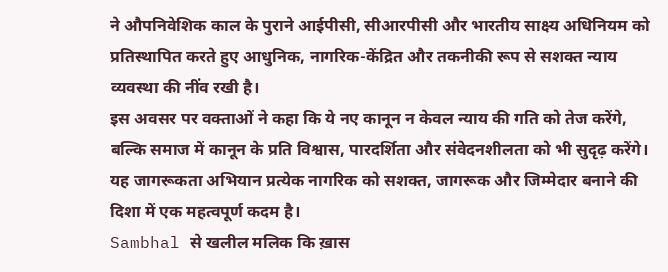ने औपनिवेशिक काल के पुराने आईपीसी, सीआरपीसी और भारतीय साक्ष्य अधिनियम को प्रतिस्थापित करते हुए आधुनिक, नागरिक-केंद्रित और तकनीकी रूप से सशक्त न्याय व्यवस्था की नींव रखी है।
इस अवसर पर वक्ताओं ने कहा कि ये नए कानून न केवल न्याय की गति को तेज करेंगे, बल्कि समाज में कानून के प्रति विश्वास, पारदर्शिता और संवेदनशीलता को भी सुदृढ़ करेंगे। यह जागरूकता अभियान प्रत्येक नागरिक को सशक्त, जागरूक और जिम्मेदार बनाने की दिशा में एक महत्वपूर्ण कदम है।
Sambhal से खलील मलिक कि ख़ास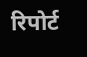रिपोर्ट